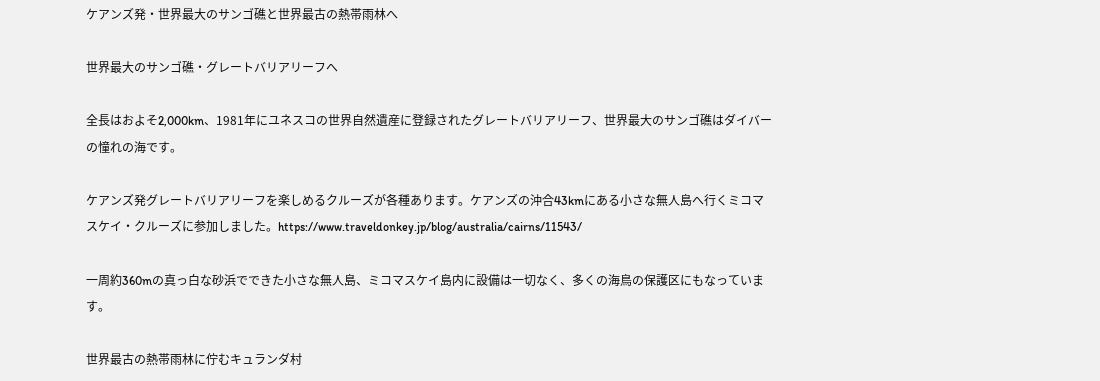ケアンズ発・世界最大のサンゴ礁と世界最古の熱帯雨林へ

世界最大のサンゴ礁・グレートバリアリーフへ

全長はおよそ2,000km、1981年にユネスコの世界自然遺産に登録されたグレートバリアリーフ、世界最大のサンゴ礁はダイバーの憧れの海です。

ケアンズ発グレートバリアリーフを楽しめるクルーズが各種あります。ケアンズの沖合43kmにある小さな無人島へ行くミコマスケイ・クルーズに参加しました。https://www.traveldonkey.jp/blog/australia/cairns/11543/

一周約360mの真っ白な砂浜でできた小さな無人島、ミコマスケイ島内に設備は一切なく、多くの海鳥の保護区にもなっています。

世界最古の熱帯雨林に佇むキュランダ村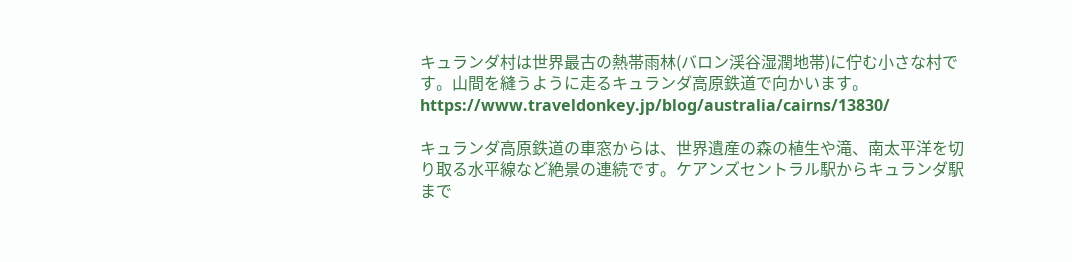キュランダ村は世界最古の熱帯雨林(バロン渓谷湿潤地帯)に佇む小さな村です。山間を縫うように走るキュランダ高原鉄道で向かいます。https://www.traveldonkey.jp/blog/australia/cairns/13830/

キュランダ高原鉄道の車窓からは、世界遺産の森の植生や滝、南太平洋を切り取る水平線など絶景の連続です。ケアンズセントラル駅からキュランダ駅まで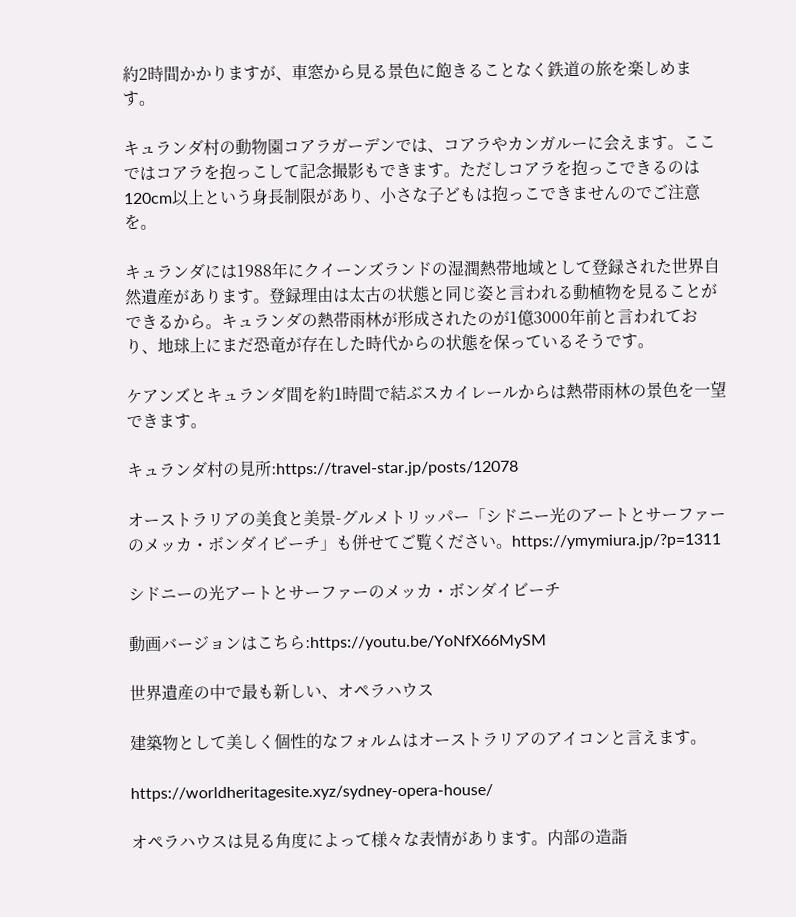約2時間かかりますが、車窓から見る景色に飽きることなく鉄道の旅を楽しめます。

キュランダ村の動物園コアラガーデンでは、コアラやカンガルーに会えます。ここではコアラを抱っこして記念撮影もできます。ただしコアラを抱っこできるのは120cm以上という身長制限があり、小さな子どもは抱っこできませんのでご注意を。

キュランダには1988年にクイーンズランドの湿潤熱帯地域として登録された世界自然遺産があります。登録理由は太古の状態と同じ姿と言われる動植物を見ることができるから。キュランダの熱帯雨林が形成されたのが1億3000年前と言われており、地球上にまだ恐竜が存在した時代からの状態を保っているそうです。

ケアンズとキュランダ間を約1時間で結ぶスカイレールからは熱帯雨林の景色を一望できます。

キュランダ村の見所:https://travel-star.jp/posts/12078

オーストラリアの美食と美景-グルメトリッパー「シドニー光のアートとサーファーのメッカ・ボンダイビーチ」も併せてご覧ください。https://ymymiura.jp/?p=1311

シドニーの光アートとサーファーのメッカ・ボンダイビーチ

動画バージョンはこちら:https://youtu.be/YoNfX66MySM

世界遺産の中で最も新しい、オペラハウス

建築物として美しく個性的なフォルムはオーストラリアのアイコンと言えます。

https://worldheritagesite.xyz/sydney-opera-house/

オペラハウスは見る角度によって様々な表情があります。内部の造詣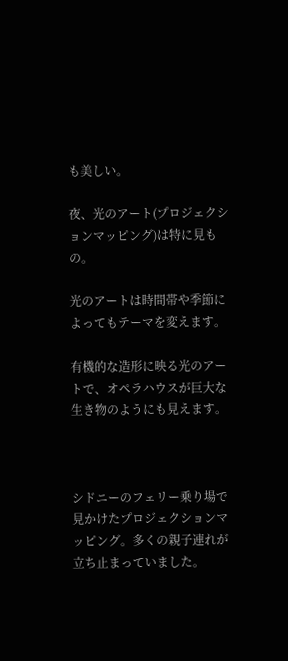も美しい。

夜、光のアート(プロジェクションマッピング)は特に見もの。

光のアートは時間帯や季節によってもテーマを変えます。

有機的な造形に映る光のアートで、オペラハウスが巨大な生き物のようにも見えます。



シドニーのフェリー乗り場で見かけたプロジェクションマッピング。多くの親子連れが立ち止まっていました。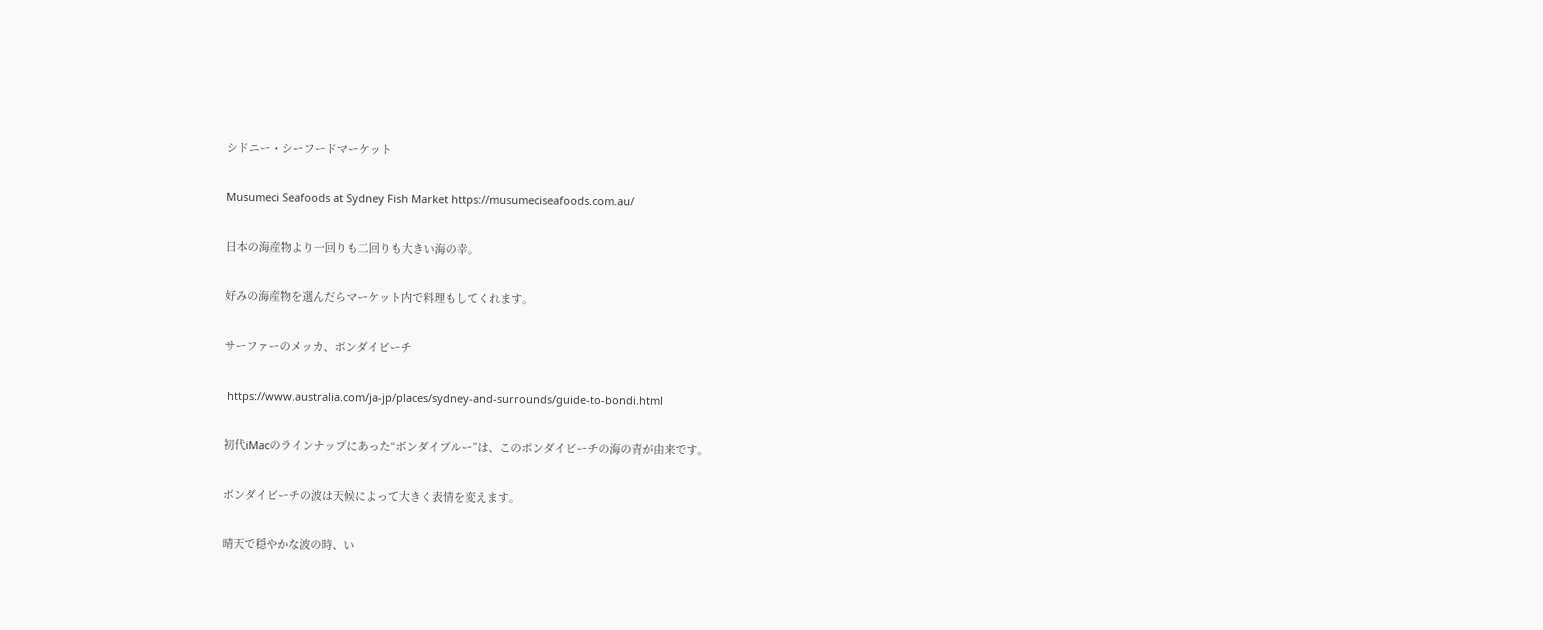シドニー・シーフードマーケット

Musumeci Seafoods at Sydney Fish Market https://musumeciseafoods.com.au/

日本の海産物より一回りも二回りも大きい海の幸。

好みの海産物を選んだらマーケット内で料理もしてくれます。

サーファーのメッカ、ボンダイビーチ

 https://www.australia.com/ja-jp/places/sydney-and-surrounds/guide-to-bondi.html

初代iMacのラインナップにあった“ボンダイブルー”は、このボンダイビーチの海の青が由来です。

ボンダイビーチの波は天候によって大きく表情を変えます。

晴天で穏やかな波の時、い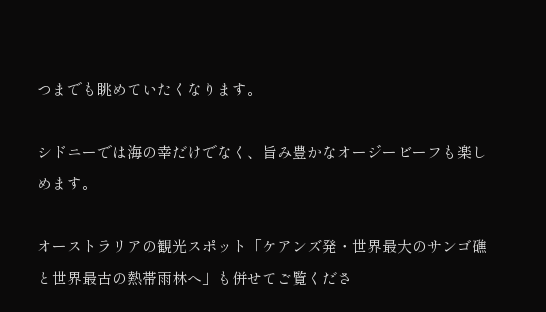つまでも眺めていたくなります。

シドニーでは海の幸だけでなく、旨み豊かなオージービーフも楽しめます。

オーストラリアの観光スポット「ケアンズ発・世界最大のサンゴ礁と世界最古の熱帯雨林へ」も併せてご覧くださ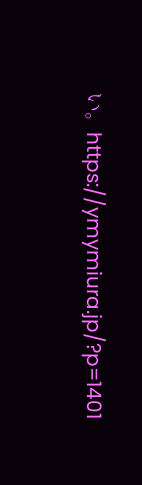い。https://ymymiura.jp/?p=1401